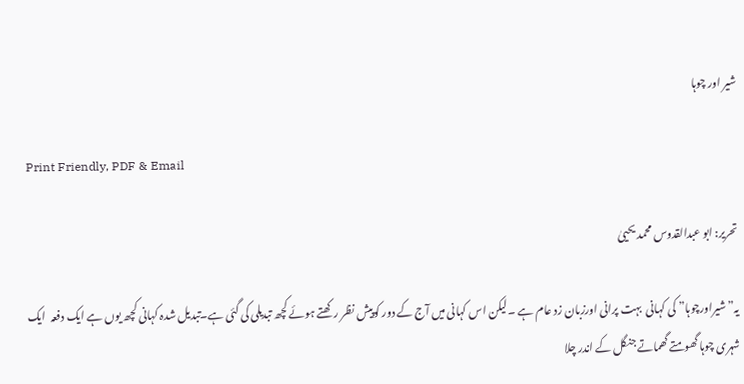شیر اور چوہا

Print Friendly, PDF & Email

تحریر: ابو عبدالقدوس محمد یحییٰ

یہ”شیراورچوہا” کی کہانی  بہت پرانی اورزبان زد عام ہے ۔لیکن اس کہانی میں آج کے دور کوپیش نظر رکھتے ہوئے کچھ تبدیلی کی گئی ہے۔تبدیل شدہ کہانی کچھ یوں ہے ایک دفعہ  ایک شہری چوہا گھومتے گھماتے جنگل کے اندر چلا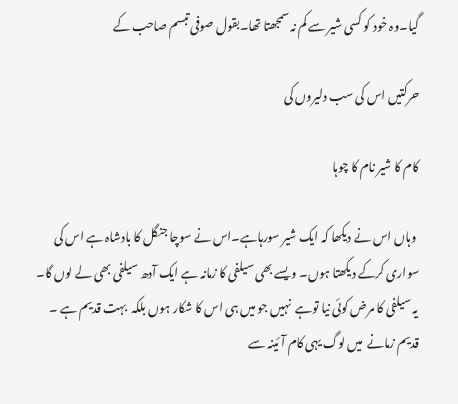گیا۔وہ خود کو کسی شیر سے کم نہ سمجھتا تھا۔بقول صوفی تبسم صاحب کے

حرکتیں اس کی سب دلیروں کی

کام کا شیر نام کا چوہا

 وہاں اس نے دیکھا کہ ایک شیر سورہاہے۔اس نے سوچا جنگل کا بادشاہ ہے اس کی سواری کرکے دیکھتا ہوں۔ ویسے بھی سیلفی کا زمانہ ہے ایک آدھ سیلفی بھی لے لوں گا۔ یہ سیلفی کا مرض کوئی نیا توہے  نہیں جو میں ہی اس کا شکار ہوں بلکہ  بہت قدیم ہے ۔ قدیم زمانے  میں لوگ یہی کام آئینہ سے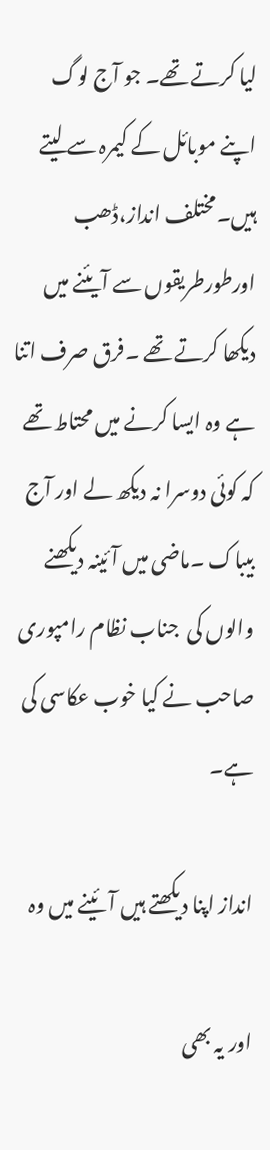لیا کرتے تھے۔ جو آج لوگ اپنے موبائل کے کیمرہ سے لیتے ہیں۔مختلف انداز،ڈھب اورطورطریقوں سے آیئنے میں دیکھا کرتے تھے ۔فرق صرف اتنا ہے وہ ایسا کرنے میں محتاط تھے کہ کوئی دوسرا نہ دیکھ لے اور آج بیباک ۔ماضی میں آئینہ دیکھنے والوں کی  جناب نظام رامپوری صاحب نے کیا خوب عکاسی کی ہے۔

انداز اپنا دیکھتے ہیں آئینے میں وہ

اور یہ بھی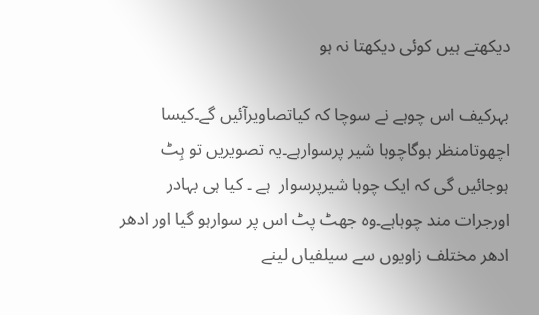دیکھتے ہیں کوئی دیکھتا نہ ہو

بہرکیف اس چوہے نے سوچا کہ کیاتصاویرآئیں گے۔کیسا اچھوتامنظر ہوگاچوہا شیر پرسوارہے۔یہ تصویریں تو ہِٹ ہوجائیں گی کہ ایک چوہا شیرپرسوار  ہے ۔ کیا ہی بہادر اورجرات مند چوہاہے۔وہ جھٹ پٹ اس پر سوارہو گیا اور ادھر ادھر مختلف زاویوں سے سیلفیاں لینے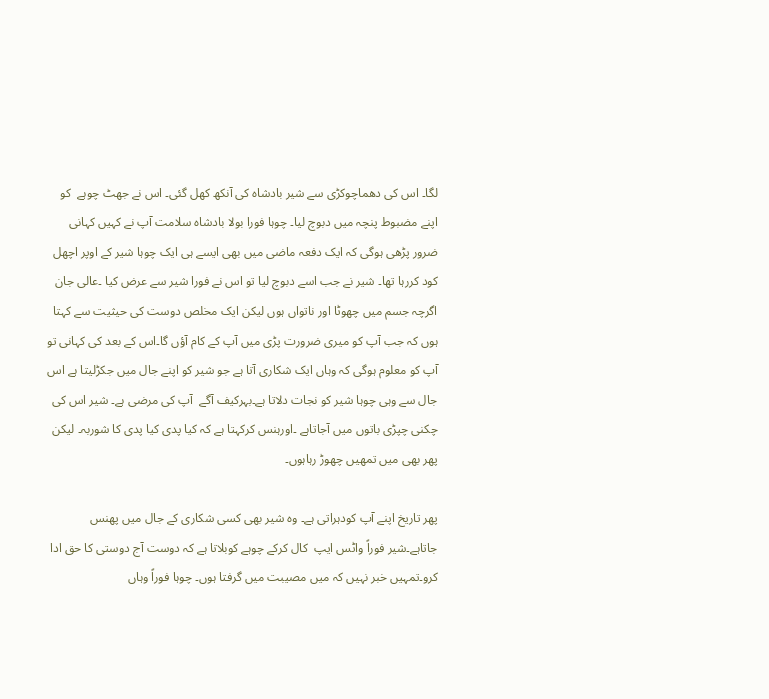لگا۔ اس کی دھماچوکڑی سے شیر بادشاہ کی آنکھ کھل گئی۔ اس نے جھٹ چوہے  کو اپنے مضبوط پنچہ میں دبوچ لیا۔ چوہا فورا بولا بادشاہ سلامت آپ نے کہیں کہانی ضرور پڑھی ہوگی کہ ایک دفعہ ماضی میں بھی ایسے ہی ایک چوہا شیر کے اوپر اچھل کود کررہا تھا۔ شیر نے جب اسے دبوچ لیا تو اس نے فورا شیر سے عرض کیا ۔عالی جان اگرچہ جسم میں چھوٹا اور ناتواں ہوں لیکن ایک مخلص دوست کی حیثیت سے کہتا ہوں کہ جب آپ کو میری ضرورت پڑی میں آپ کے کام آؤں گا۔اس کے بعد کی کہانی تو آپ کو معلوم ہوگی کہ وہاں ایک شکاری آتا ہے جو شیر کو اپنے جال میں جکڑلیتا ہے اس جال سے وہی چوہا شیر کو نجات دلاتا ہے۔بہرکیف آگے  آپ کی مرضی ہے۔ شیر اس کی چکنی چپڑی باتوں میں آجاتاہے ۔اورہنس کرکہتا ہے کہ کیا پدی کیا پدی کا شوربہ۔ لیکن پھر بھی میں تمھیں چھوڑ رہاہوں۔

پھر تاریخ اپنے آپ کودہراتی ہے۔ وہ شیر بھی کسی شکاری کے جال میں پھنس جاتاہے۔شیر فوراً واٹس ایپ  کال کرکے چوہے کوبلاتا ہے کہ دوست آج دوستی کا حق ادا کرو۔تمہیں خبر نہیں کہ میں مصیبت میں گرفتا ہوں۔ چوہا فوراً وہاں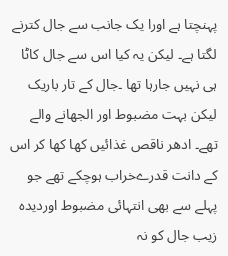پہنچتا ہے اورا یک جانب سے جال کترنے لگتا ہے۔ لیکن یہ کیا اس سے جال کاٹا ہی نہیں جارہا تھا ۔جال کے تار باریک لیکن بہت مضبوط اور الجھانے والے تھے۔ ادھر ناقص غذائیں کھا کھا کر اس کے دانت قدرےخراب ہوچکے تھے جو پہلے سے بھی انتہائی مضبوط اوردیدہ زیب جال کو نہ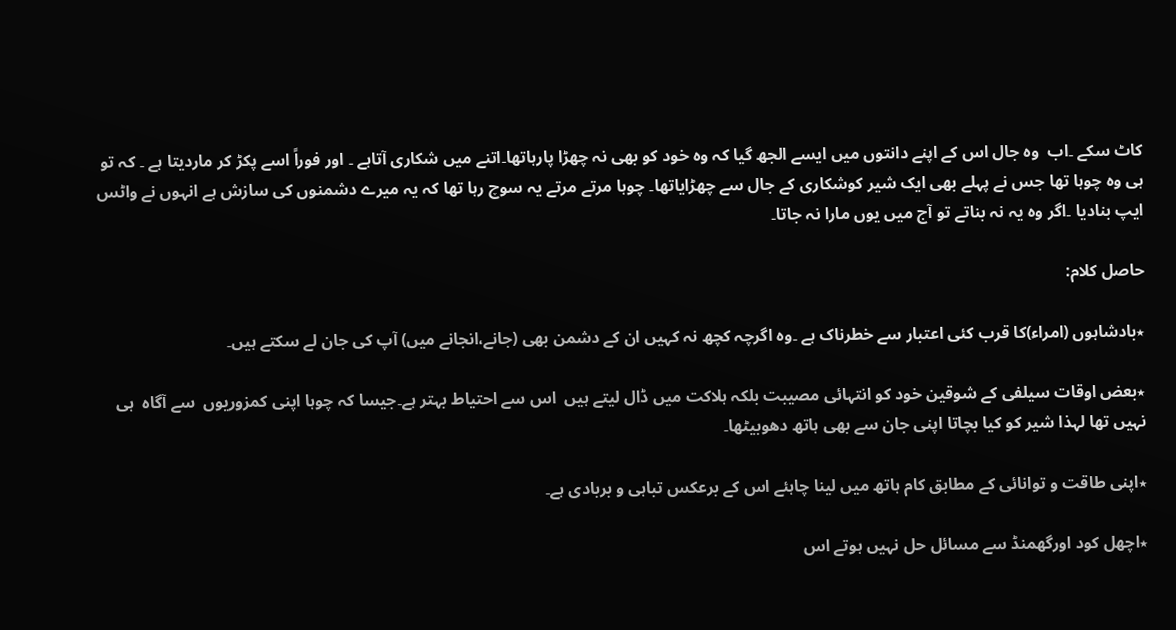کاٹ سکے ۔اب  وہ جال اس کے اپنے دانتوں میں ایسے الجھ گیا کہ وہ خود کو بھی نہ چھڑا پارہاتھا۔اتنے میں شکاری آتاہے ۔ اور فوراً اسے پکڑ کر ماردیتا ہے ۔ کہ تو ہی وہ چوہا تھا جس نے پہلے بھی ایک شیر کوشکاری کے جال سے چھڑایاتھا۔ چوہا مرتے مرتے یہ سوچ رہا تھا کہ یہ میرے دشمنوں کی سازش ہے انہوں نے واٹس ایپ بنادیا ۔اگر وہ یہ نہ بناتے تو آج میں یوں مارا نہ جاتا۔

حاصل کلام:

٭بادشاہوں (امراء)کا قرب کئی اعتبار سے خطرناک ہے ۔وہ اگرچہ کچھ نہ کہیں ان کے دشمن بھی (جانے،انجانے میں) آپ کی جان لے سکتے ہیں۔

٭بعض اوقات سیلفی کے شوقین خود کو انتہائی مصیبت بلکہ ہلاکت میں ڈال لیتے ہیں  اس سے احتیاط بہتر ہے۔جیسا کہ چوہا اپنی کمزوریوں  سے آگاہ  ہی نہیں تھا لہذا شیر کو کیا بچاتا اپنی جان سے بھی ہاتھ دھوبیٹھا۔

٭اپنی طاقت و توانائی کے مطابق کام ہاتھ میں لینا چاہئے اس کے برعکس تباہی و بربادی ہے۔

٭اچھل کود اورگھمنڈ سے مسائل حل نہیں ہوتے اس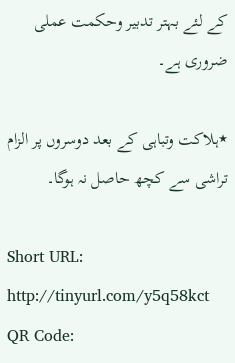کے لئے بہتر تدبیر وحکمت عملی ضروری ہے۔

٭ہلاکت وتباہی کے بعد دوسروں پر الزام  تراشی سے کچھ حاصل نہ ہوگا۔

Short URL: http://tinyurl.com/y5q58kct
QR Code: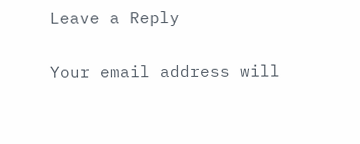Leave a Reply

Your email address will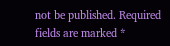not be published. Required fields are marked *